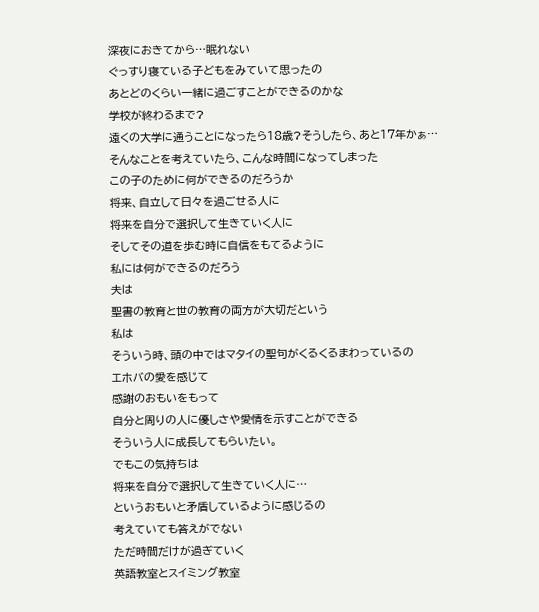深夜におきてから…眠れない
ぐっすり寝ている子どもをみていて思ったの
あとどのくらい一緒に過ごすことができるのかな
学校が終わるまで?
遠くの大学に通うことになったら18歳?そうしたら、あと17年かぁ…
そんなことを考えていたら、こんな時間になってしまった
この子のために何ができるのだろうか
将来、自立して日々を過ごせる人に
将来を自分で選択して生きていく人に
そしてその道を歩む時に自信をもてるように
私には何ができるのだろう
夫は
聖書の教育と世の教育の両方が大切だという
私は
そういう時、頭の中ではマタイの聖句がくるくるまわっているの
エホバの愛を感じて
感謝のおもいをもって
自分と周りの人に優しさや愛情を示すことができる
そういう人に成長してもらいたい。
でもこの気持ちは
将来を自分で選択して生きていく人に…
というおもいと矛盾しているように感じるの
考えていても答えがでない
ただ時間だけが過ぎていく
英語教室とスイミング教室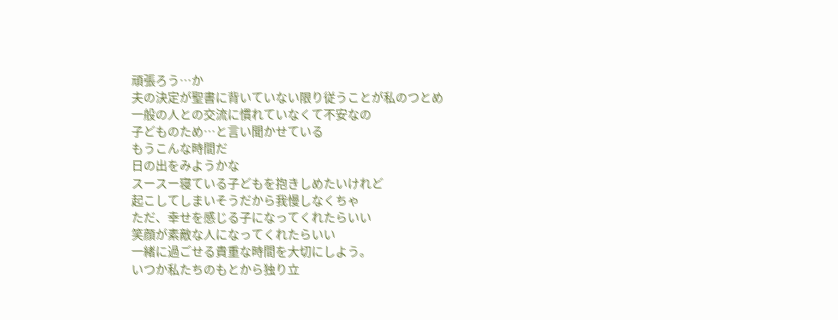頑張ろう…か
夫の決定が聖書に背いていない限り従うことが私のつとめ
一般の人との交流に慣れていなくて不安なの
子どものため…と言い聞かせている
もうこんな時間だ
日の出をみようかな
スースー寝ている子どもを抱きしめたいけれど
起こしてしまいそうだから我慢しなくちゃ
ただ、幸せを感じる子になってくれたらいい
笑顔が素敵な人になってくれたらいい
一緒に過ごせる貴重な時間を大切にしよう。
いつか私たちのもとから独り立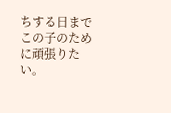ちする日まで
この子のために頑張りたい。